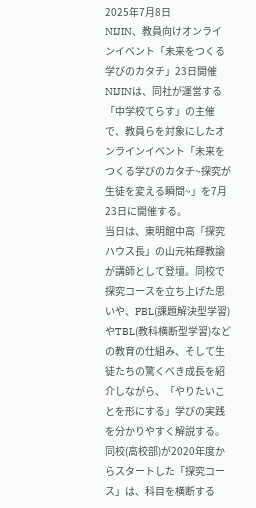2025年7月8日
NIJIN、教員向けオンラインイベント「未来をつくる学びのカタチ」23日開催
NIJINは、同社が運営する「中学校てらす」の主催で、教員らを対象にしたオンラインイベント「未来をつくる学びのカタチ~探究が生徒を変える瞬間~」を7月23日に開催する。
当日は、東明館中高「探究ハウス長」の山元祐輝教諭が講師として登壇。同校で探究コースを立ち上げた思いや、PBL(課題解決型学習)やTBL(教科横断型学習)などの教育の仕組み、そして生徒たちの驚くべき成長を紹介しながら、「やりたいことを形にする」学びの実践を分かりやすく解説する。
同校(高校部)が2020年度からスタートした「探究コース」は、科目を横断する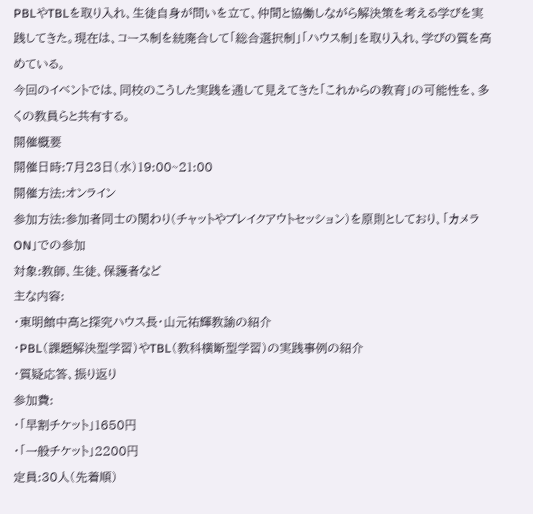PBLやTBLを取り入れ、生徒自身が問いを立て、仲間と協働しながら解決策を考える学びを実践してきた。現在は、コース制を統廃合して「総合選択制」「ハウス制」を取り入れ、学びの質を高めている。
今回のイベントでは、同校のこうした実践を通して見えてきた「これからの教育」の可能性を、多くの教員らと共有する。
開催概要
開催日時:7月23日(水)19:00~21:00
開催方法:オンライン
参加方法:参加者同士の関わり(チャットやブレイクアウトセッション)を原則としており、「カメラON」での参加
対象:教師、生徒、保護者など
主な内容:
・東明館中高と探究ハウス長・山元祐輝教諭の紹介
・PBL(課題解決型学習)やTBL(教科横断型学習)の実践事例の紹介
・質疑応答、振り返り
参加費:
・「早割チケット」1650円
・「一般チケット」2200円
定員:30人(先着順)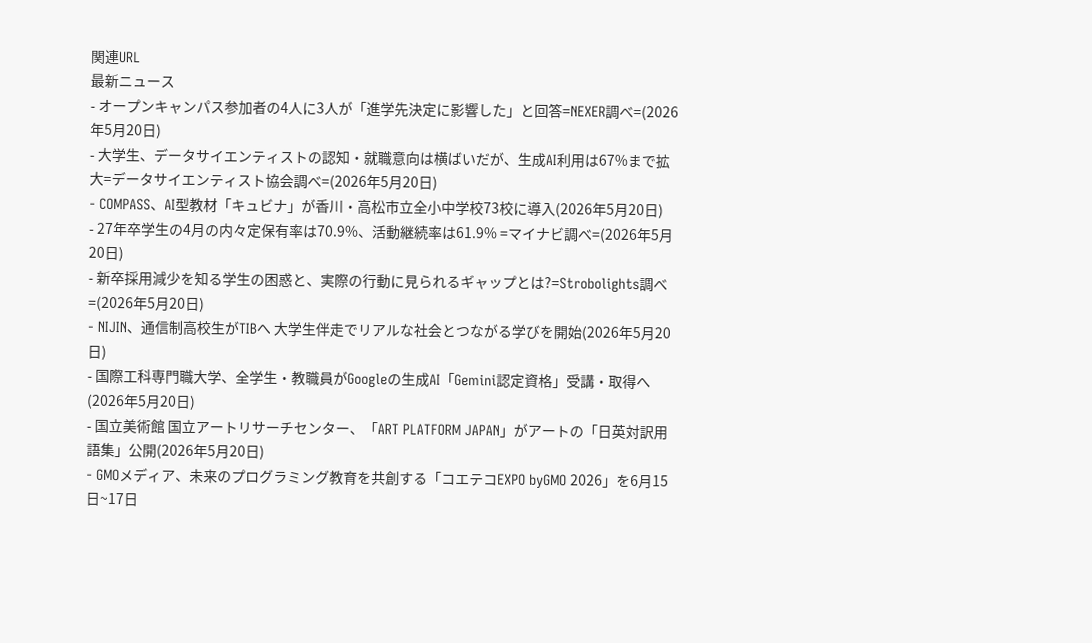関連URL
最新ニュース
- オープンキャンパス参加者の4人に3人が「進学先決定に影響した」と回答=NEXER調べ=(2026年5月20日)
- 大学生、データサイエンティストの認知・就職意向は横ばいだが、生成AI利用は67%まで拡大=データサイエンティスト協会調べ=(2026年5月20日)
- COMPASS、AI型教材「キュビナ」が香川・高松市立全小中学校73校に導入(2026年5月20日)
- 27年卒学生の4月の内々定保有率は70.9%、活動継続率は61.9% =マイナビ調べ=(2026年5月20日)
- 新卒採用減少を知る学生の困惑と、実際の行動に見られるギャップとは?=Strobolights調べ=(2026年5月20日)
- NIJIN、通信制高校生がTIBへ 大学生伴走でリアルな社会とつながる学びを開始(2026年5月20日)
- 国際工科専門職大学、全学生・教職員がGoogleの生成AI「Gemini認定資格」受講・取得へ(2026年5月20日)
- 国立美術館 国立アートリサーチセンター、「ART PLATFORM JAPAN」がアートの「日英対訳用語集」公開(2026年5月20日)
- GMOメディア、未来のプログラミング教育を共創する「コエテコEXPO byGMO 2026」を6月15日~17日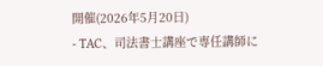開催(2026年5月20日)
- TAC、司法書士講座で専任講師に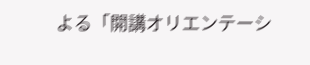よる「開講オリエンテーシ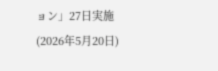ョン」27日実施(2026年5月20日)